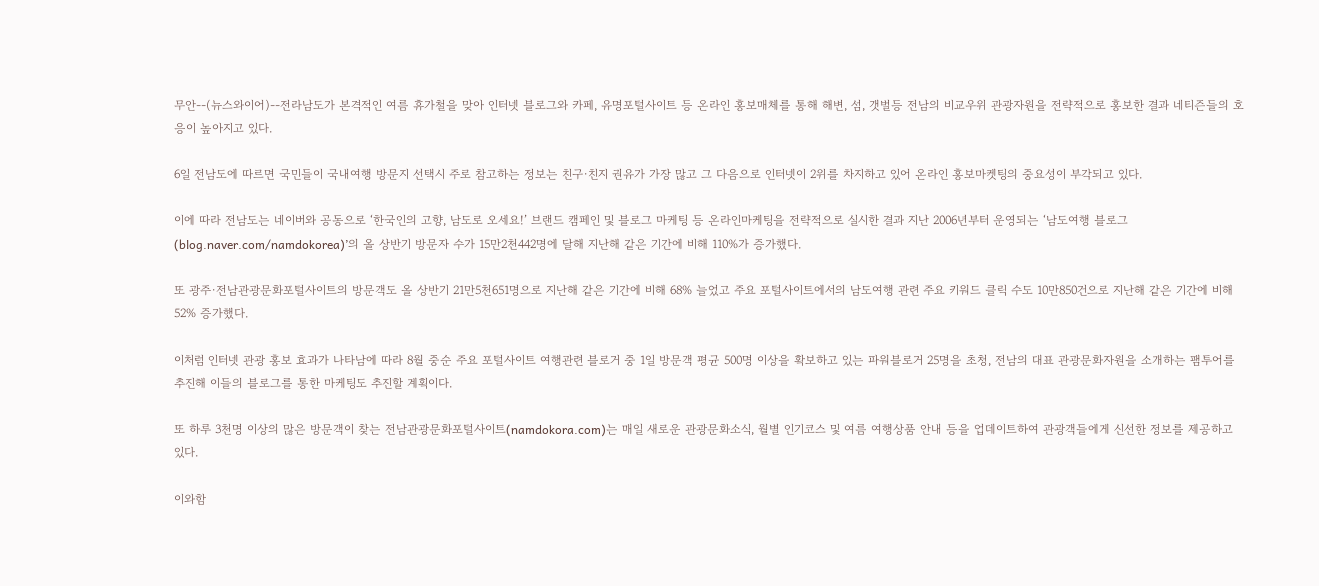무안--(뉴스와이어)--전라남도가 본격적인 여름 휴가철을 맞아 인터넷 블로그와 카페, 유명포털사이트 등 온라인 홍보매체를 통해 해변, 섬, 갯벌등 전남의 비교우위 관광자원을 전략적으로 홍보한 결과 네티즌들의 호응이 높아지고 있다.

6일 전남도에 따르면 국민들이 국내여행 방문지 선택시 주로 참고하는 정보는 친구·친지 권유가 가장 많고 그 다음으로 인터넷이 2위를 차지하고 있어 온라인 홍보마켓팅의 중요성이 부각되고 있다.

이에 따라 전남도는 네이버와 공동으로 ‘한국인의 고향, 남도로 오세요!’ 브랜드 캠페인 및 블로그 마케팅 등 온라인마케팅을 전략적으로 실시한 결과 지난 2006년부터 운영되는 ‘남도여행 블로그(blog.naver.com/namdokorea)’의 올 상반기 방문자 수가 15만2천442명에 달해 지난해 같은 기간에 비해 110%가 증가했다.

또 광주·전남관광문화포털사이트의 방문객도 올 상반기 21만5천651명으로 지난해 같은 기간에 비해 68% 늘었고 주요 포털사이트에서의 남도여행 관련 주요 키워드 클릭 수도 10만850건으로 지난해 같은 기간에 비해 52% 증가했다.

이처럼 인터넷 관광 홍보 효과가 나타남에 따라 8월 중순 주요 포털사이트 여행관련 블로거 중 1일 방문객 평균 500명 이상을 확보하고 있는 파워블로거 25명을 초청, 전남의 대표 관광문화자원을 소개하는 팸투어를 추진해 이들의 블로그를 통한 마케팅도 추진할 계획이다.

또 하루 3천명 이상의 많은 방문객이 찾는 전남관광문화포털사이트(namdokora.com)는 매일 새로운 관광문화소식, 월별 인기코스 및 여름 여행상품 안내 등을 업데이트하여 관광객들에게 신선한 정보를 제공하고 있다.

이와함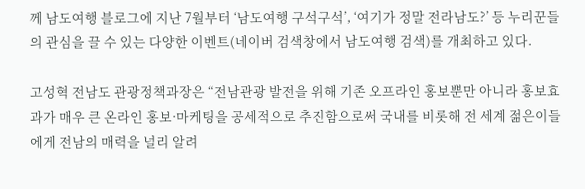께 남도여행 블로그에 지난 7월부터 ‘남도여행 구석구석’, ‘여기가 정말 전라남도?’ 등 누리꾼들의 관심을 끌 수 있는 다양한 이벤트(네이버 검색창에서 남도여행 검색)를 개최하고 있다.

고성혁 전남도 관광정책과장은 “전남관광 발전을 위해 기존 오프라인 홍보뿐만 아니라 홍보효과가 매우 큰 온라인 홍보·마케팅을 공세적으로 추진함으로써 국내를 비롯해 전 세계 젊은이들에게 전남의 매력을 널리 알려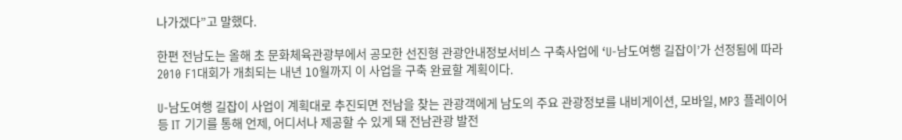나가겠다”고 말했다.

한편 전남도는 올해 초 문화체육관광부에서 공모한 선진형 관광안내정보서비스 구축사업에 ‘U-남도여행 길잡이’가 선정됨에 따라 2010 F1대회가 개최되는 내년 10월까지 이 사업을 구축 완료할 계획이다.

U-남도여행 길잡이 사업이 계획대로 추진되면 전남을 찾는 관광객에게 남도의 주요 관광정보를 내비게이션, 모바일, MP3 플레이어 등 IT 기기를 통해 언제, 어디서나 제공할 수 있게 돼 전남관광 발전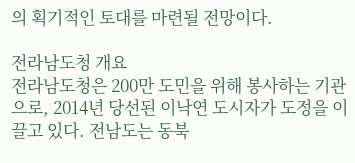의 획기적인 토대를 마련될 전망이다.

전라남도청 개요
전라남도청은 200만 도민을 위해 봉사하는 기관으로, 2014년 당선된 이낙연 도시자가 도정을 이끌고 있다. 전남도는 동북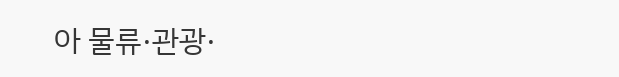아 물류·관광·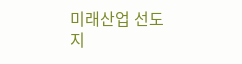미래산업 선도지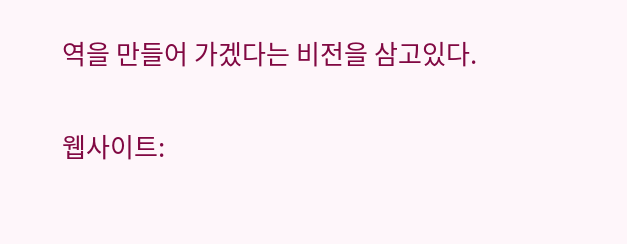역을 만들어 가겠다는 비전을 삼고있다.

웹사이트: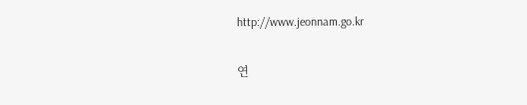http://www.jeonnam.go.kr

연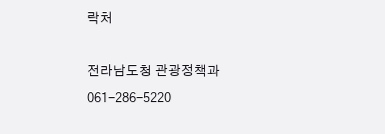락처

전라남도청 관광정책과
061-286-5220